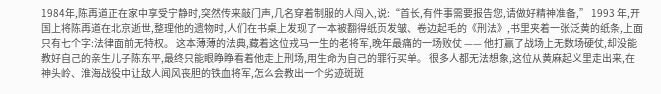1984年,陈再道正在家中享受宁静时,突然传来敲门声,几名穿着制服的人闯入,说:“首长,有件事需要报告您,请做好精神准备,” 1993 年,开国上将陈再道在北京逝世,整理他的遗物时,人们在书桌上发现了一本被翻得纸页发皱、卷边起毛的《刑法》,书里夹着一张泛黄的纸条,上面只有七个字:法律面前无特权。 这本薄薄的法典,藏着这位戎马一生的老将军,晚年最痛的一场败仗 —— 他打赢了战场上无数场硬仗,却没能教好自己的亲生儿子陈东平,最终只能眼睁睁看着他走上刑场,用生命为自己的罪行买单。 很多人都无法想象,这位从黄麻起义里走出来,在神头岭、淮海战役中让敌人闻风丧胆的铁血将军,怎么会教出一个劣迹斑斑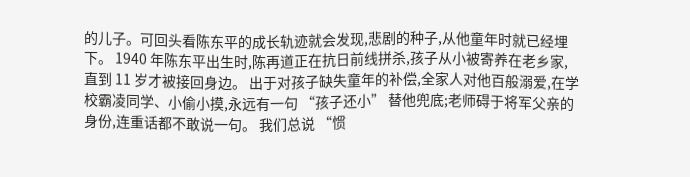的儿子。可回头看陈东平的成长轨迹就会发现,悲剧的种子,从他童年时就已经埋下。 1940 年陈东平出生时,陈再道正在抗日前线拼杀,孩子从小被寄养在老乡家,直到 11 岁才被接回身边。 出于对孩子缺失童年的补偿,全家人对他百般溺爱,在学校霸凌同学、小偷小摸,永远有一句 “孩子还小” 替他兜底;老师碍于将军父亲的身份,连重话都不敢说一句。 我们总说 “惯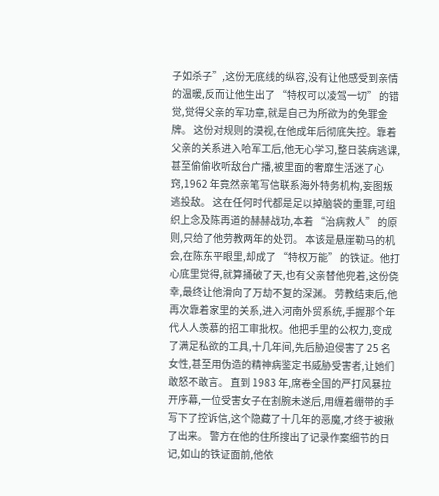子如杀子”,这份无底线的纵容,没有让他感受到亲情的温暖,反而让他生出了 “特权可以凌驾一切” 的错觉,觉得父亲的军功章,就是自己为所欲为的免罪金牌。 这份对规则的漠视,在他成年后彻底失控。靠着父亲的关系进入哈军工后,他无心学习,整日装病逃课,甚至偷偷收听敌台广播,被里面的奢靡生活迷了心窍,1962 年竟然亲笔写信联系海外特务机构,妄图叛逃投敌。 这在任何时代都是足以掉脑袋的重罪,可组织上念及陈再道的赫赫战功,本着 “治病救人” 的原则,只给了他劳教两年的处罚。 本该是悬崖勒马的机会,在陈东平眼里,却成了 “特权万能” 的铁证。他打心底里觉得,就算捅破了天,也有父亲替他兜着,这份侥幸,最终让他滑向了万劫不复的深渊。 劳教结束后,他再次靠着家里的关系,进入河南外贸系统,手握那个年代人人羡慕的招工审批权。他把手里的公权力,变成了满足私欲的工具,十几年间,先后胁迫侵害了 25 名女性,甚至用伪造的精神病鉴定书威胁受害者,让她们敢怒不敢言。 直到 1983 年,席卷全国的严打风暴拉开序幕,一位受害女子在割腕未遂后,用缠着绷带的手写下了控诉信,这个隐藏了十几年的恶魔,才终于被揪了出来。 警方在他的住所搜出了记录作案细节的日记,如山的铁证面前,他依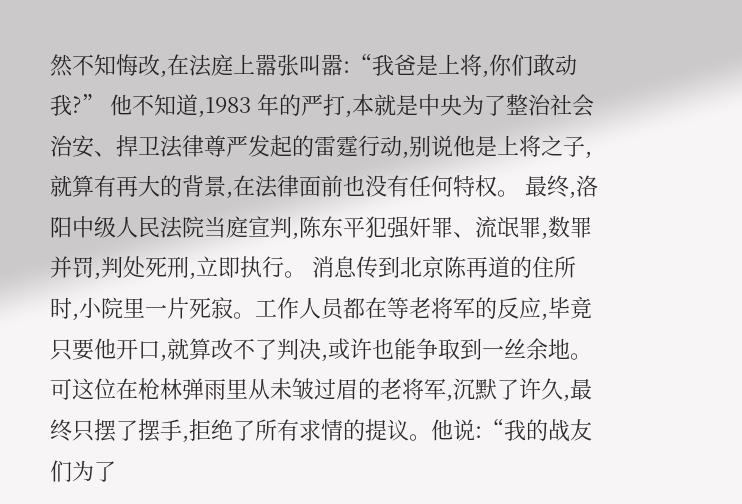然不知悔改,在法庭上嚣张叫嚣:“我爸是上将,你们敢动我?” 他不知道,1983 年的严打,本就是中央为了整治社会治安、捍卫法律尊严发起的雷霆行动,别说他是上将之子,就算有再大的背景,在法律面前也没有任何特权。 最终,洛阳中级人民法院当庭宣判,陈东平犯强奸罪、流氓罪,数罪并罚,判处死刑,立即执行。 消息传到北京陈再道的住所时,小院里一片死寂。工作人员都在等老将军的反应,毕竟只要他开口,就算改不了判决,或许也能争取到一丝余地。 可这位在枪林弹雨里从未皱过眉的老将军,沉默了许久,最终只摆了摆手,拒绝了所有求情的提议。他说:“我的战友们为了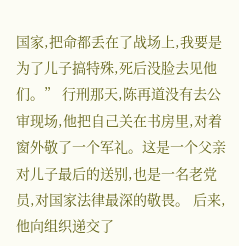国家,把命都丢在了战场上,我要是为了儿子搞特殊,死后没脸去见他们。” 行刑那天,陈再道没有去公审现场,他把自己关在书房里,对着窗外敬了一个军礼。这是一个父亲对儿子最后的送别,也是一名老党员,对国家法律最深的敬畏。 后来,他向组织递交了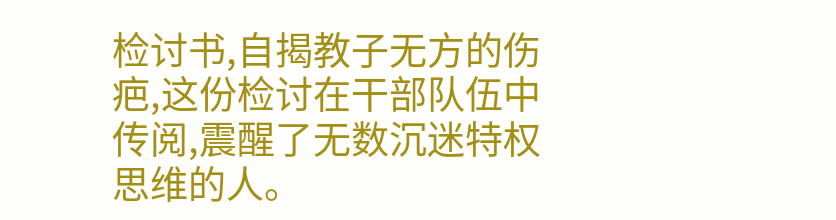检讨书,自揭教子无方的伤疤,这份检讨在干部队伍中传阅,震醒了无数沉迷特权思维的人。